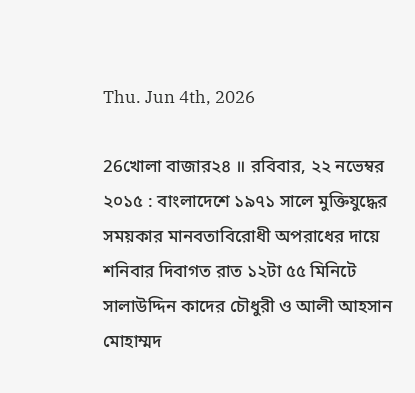Thu. Jun 4th, 2026

26খোলা বাজার২৪ ॥ রবিবার, ২২ নভেম্বর ২০১৫ : বাংলাদেশে ১৯৭১ সালে মুক্তিযুদ্ধের সময়কার মানবতাবিরোধী অপরাধের দায়ে শনিবার দিবাগত রাত ১২টা ৫৫ মিনিটে সালাউদ্দিন কাদের চৌধুরী ও আলী আহসান মোহাম্মদ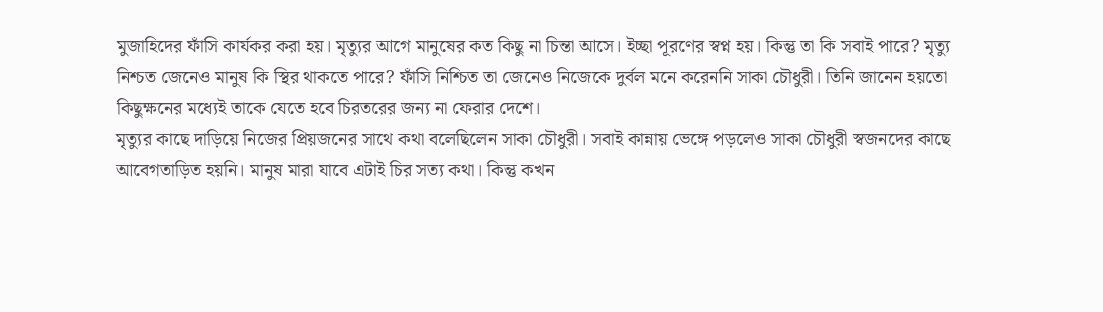মুজাহিদের ফাঁসি কার্যকর করা হয়। মৃত্যুর আগে মানুষের কত কিছু না চিন্তা আসে। ইচ্ছা পূরণের স্বপ্ন হয়। কিন্তু তা কি সবাই পারে? মৃত্যু নিশ্চত জেনেও মানুষ কি স্থির থাকতে পারে? ফাঁসি নিশ্চিত তা জেনেও নিজেকে দুর্বল মনে করেননি সাকা চৌধুরী। তিনি জানেন হয়তো কিছুক্ষনের মধ্যেই তাকে যেতে হবে চিরতরের জন্য না ফেরার দেশে।
মৃত্যুর কাছে দাড়িয়ে নিজের প্রিয়জনের সাথে কথা বলেছিলেন সাকা চৌধুরী। সবাই কান্নায় ভেঙ্গে পড়লেও সাকা চৌধুরী স্বজনদের কাছে আবেগতাড়িত হয়নি। মানুষ মারা যাবে এটাই চির সত্য কথা। কিন্তু কখন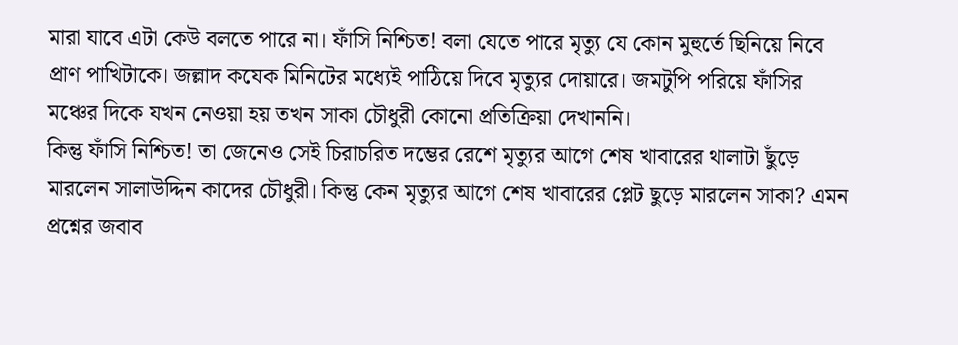মারা যাবে এটা কেউ বলতে পারে না। ফাঁসি নিশ্চিত! বলা যেতে পারে মৃত্যু যে কোন মুহুর্তে ছিনিয়ে নিবে প্রাণ পাখিটাকে। জল্লাদ কযেক মিনিটের মধ্যেই পাঠিয়ে দিবে মৃত্যুর দোয়ারে। জমটুপি পরিয়ে ফাঁসির মঞ্চের দিকে যখন নেওয়া হয় তখন সাকা চৌধুরী কোনো প্রতিক্রিয়া দেখাননি।
কিন্তু ফাঁসি নিশ্চিত! তা জেনেও সেই চিরাচরিত দম্ভের রেশে মৃত্যুর আগে শেষ খাবারের থালাটা ছুঁড়ে মারলেন সালাউদ্দিন কাদের চৌধুরী। কিন্তু কেন মৃত্যুর আগে শেষ খাবারের প্লেট ছুড়ে মারলেন সাকা? এমন প্রশ্নের জবাব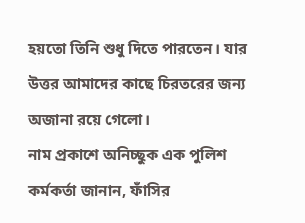হয়তো তিনি শুধু দিতে পারতেন। যার উত্তর আমাদের কাছে চিরতরের জন্য অজানা রয়ে গেলো।
নাম প্রকাশে অনিচ্ছুক এক পুলিশ কর্মকর্তা জানান, ফাঁসির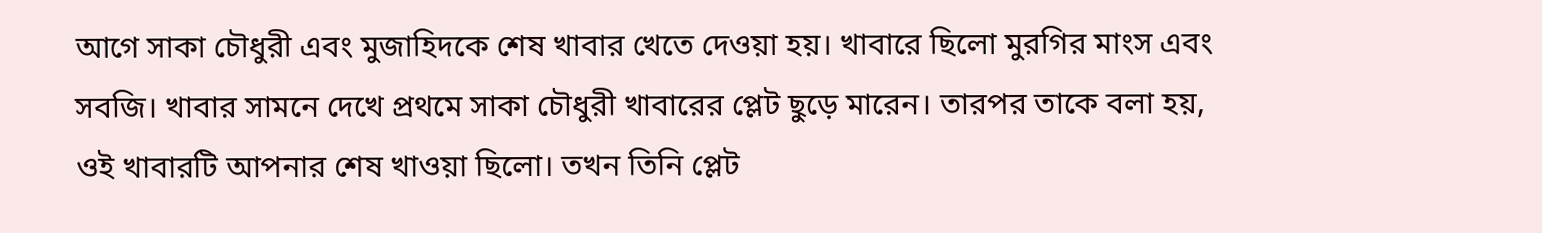আগে সাকা চৌধুরী এবং মুজাহিদকে শেষ খাবার খেতে দেওয়া হয়। খাবারে ছিলো মুরগির মাংস এবং সবজি। খাবার সামনে দেখে প্রথমে সাকা চৌধুরী খাবারের প্লেট ছুড়ে মারেন। তারপর তাকে বলা হয়, ওই খাবারটি আপনার শেষ খাওয়া ছিলো। তখন তিনি প্লেট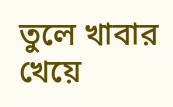তুলে খাবার খেয়ে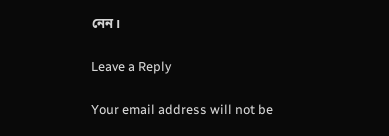নেন।

Leave a Reply

Your email address will not be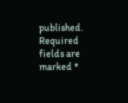published. Required fields are marked *